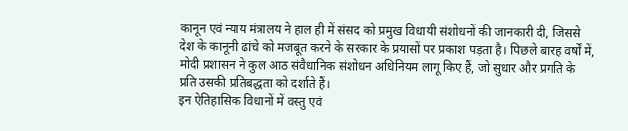कानून एवं न्याय मंत्रालय ने हाल ही में संसद को प्रमुख विधायी संशोधनों की जानकारी दी, जिससे देश के कानूनी ढांचे को मजबूत करने के सरकार के प्रयासों पर प्रकाश पड़ता है। पिछले बारह वर्षों में, मोदी प्रशासन ने कुल आठ संवैधानिक संशोधन अधिनियम लागू किए हैं, जो सुधार और प्रगति के प्रति उसकी प्रतिबद्धता को दर्शाते हैं।
इन ऐतिहासिक विधानों में वस्तु एवं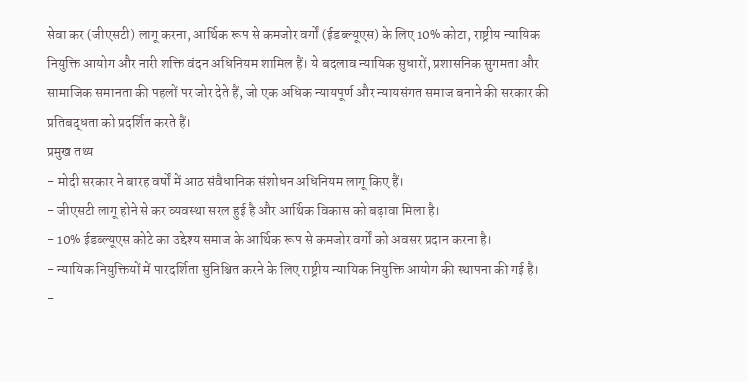सेवा कर (जीएसटी) लागू करना, आर्थिक रूप से कमजोर वर्गों (ईडब्ल्यूएस) के लिए 10% कोटा, राष्ट्रीय न्यायिक नियुक्ति आयोग और नारी शक्ति वंदन अधिनियम शामिल हैं। ये बदलाव न्यायिक सुधारों, प्रशासनिक सुगमता और सामाजिक समानता की पहलों पर जोर देते हैं, जो एक अधिक न्यायपूर्ण और न्यायसंगत समाज बनाने की सरकार की प्रतिबद्धता को प्रदर्शित करते हैं।
प्रमुख तथ्य
- मोदी सरकार ने बारह वर्षों में आठ संवैधानिक संशोधन अधिनियम लागू किए हैं।
- जीएसटी लागू होने से कर व्यवस्था सरल हुई है और आर्थिक विकास को बढ़ावा मिला है।
- 10% ईडब्ल्यूएस कोटे का उद्देश्य समाज के आर्थिक रूप से कमजोर वर्गों को अवसर प्रदान करना है।
- न्यायिक नियुक्तियों में पारदर्शिता सुनिश्चित करने के लिए राष्ट्रीय न्यायिक नियुक्ति आयोग की स्थापना की गई है।
-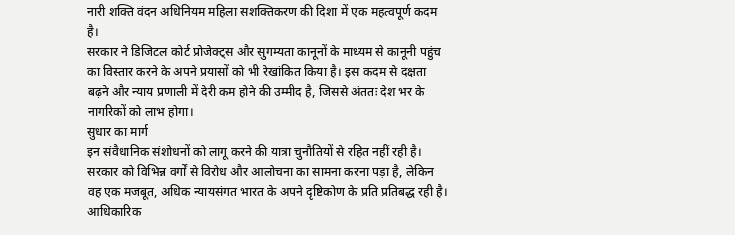नारी शक्ति वंदन अधिनियम महिला सशक्तिकरण की दिशा में एक महत्वपूर्ण कदम है।
सरकार ने डिजिटल कोर्ट प्रोजेक्ट्स और सुगम्यता कानूनों के माध्यम से कानूनी पहुंच का विस्तार करने के अपने प्रयासों को भी रेखांकित किया है। इस कदम से दक्षता बढ़ने और न्याय प्रणाली में देरी कम होने की उम्मीद है, जिससे अंततः देश भर के नागरिकों को लाभ होगा।
सुधार का मार्ग
इन संवैधानिक संशोधनों को लागू करने की यात्रा चुनौतियों से रहित नहीं रही है। सरकार को विभिन्न वर्गों से विरोध और आलोचना का सामना करना पड़ा है, लेकिन वह एक मजबूत, अधिक न्यायसंगत भारत के अपने दृष्टिकोण के प्रति प्रतिबद्ध रही है। आधिकारिक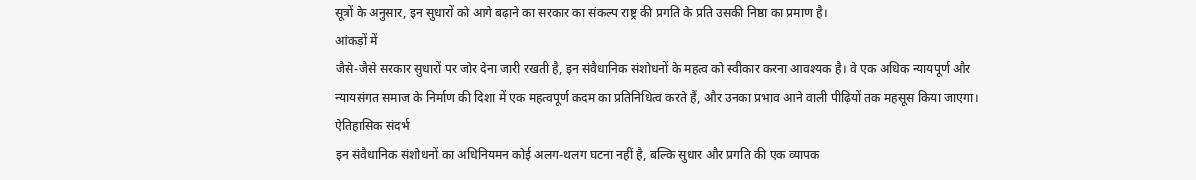सूत्रों के अनुसार, इन सुधारों को आगे बढ़ाने का सरकार का संकल्प राष्ट्र की प्रगति के प्रति उसकी निष्ठा का प्रमाण है।
आंकड़ों में
जैसे-जैसे सरकार सुधारों पर जोर देना जारी रखती है, इन संवैधानिक संशोधनों के महत्व को स्वीकार करना आवश्यक है। वे एक अधिक न्यायपूर्ण और न्यायसंगत समाज के निर्माण की दिशा में एक महत्वपूर्ण कदम का प्रतिनिधित्व करते हैं, और उनका प्रभाव आने वाली पीढ़ियों तक महसूस किया जाएगा।
ऐतिहासिक संदर्भ
इन संवैधानिक संशोधनों का अधिनियमन कोई अलग-थलग घटना नहीं है, बल्कि सुधार और प्रगति की एक व्यापक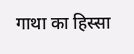गाथा का हिस्सा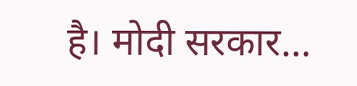है। मोदी सरकार...